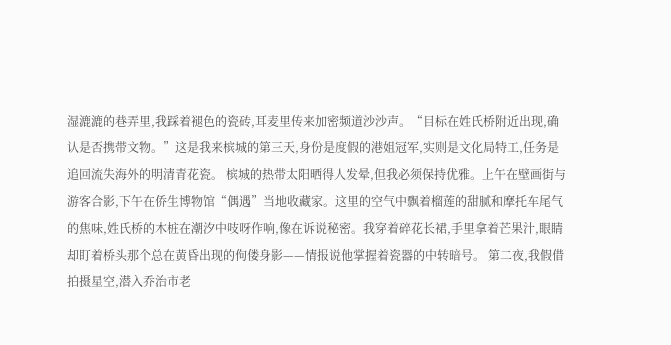湿漉漉的巷弄里,我踩着褪色的瓷砖,耳麦里传来加密频道沙沙声。“目标在姓氏桥附近出现,确认是否携带文物。”这是我来槟城的第三天,身份是度假的港姐冠军,实则是文化局特工,任务是追回流失海外的明清青花瓷。 槟城的热带太阳晒得人发晕,但我必须保持优雅。上午在壁画街与游客合影,下午在侨生博物馆“偶遇”当地收藏家。这里的空气中飘着榴莲的甜腻和摩托车尾气的焦味,姓氏桥的木桩在潮汐中吱呀作响,像在诉说秘密。我穿着碎花长裙,手里拿着芒果汁,眼睛却盯着桥头那个总在黄昏出现的佝偻身影——情报说他掌握着瓷器的中转暗号。 第二夜,我假借拍摄星空,潜入乔治市老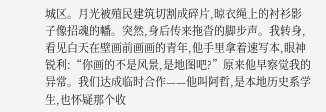城区。月光被殖民建筑切割成碎片,晾衣绳上的衬衫影子像招魂的幡。突然,身后传来拖沓的脚步声。我转身,看见白天在壁画前画画的青年,他手里拿着速写本,眼神锐利:“你画的不是风景,是地图吧?”原来他早察觉我的异常。我们达成临时合作——他叫阿哲,是本地历史系学生,也怀疑那个收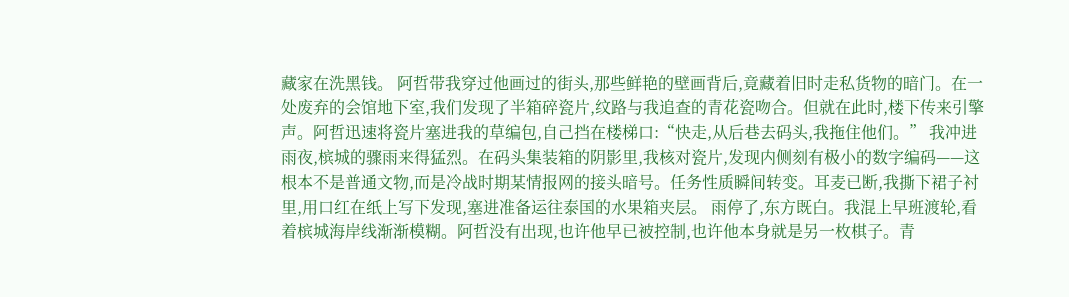藏家在洗黑钱。 阿哲带我穿过他画过的街头,那些鲜艳的壁画背后,竟藏着旧时走私货物的暗门。在一处废弃的会馆地下室,我们发现了半箱碎瓷片,纹路与我追查的青花瓷吻合。但就在此时,楼下传来引擎声。阿哲迅速将瓷片塞进我的草编包,自己挡在楼梯口:“快走,从后巷去码头,我拖住他们。” 我冲进雨夜,槟城的骤雨来得猛烈。在码头集装箱的阴影里,我核对瓷片,发现内侧刻有极小的数字编码——这根本不是普通文物,而是冷战时期某情报网的接头暗号。任务性质瞬间转变。耳麦已断,我撕下裙子衬里,用口红在纸上写下发现,塞进准备运往泰国的水果箱夹层。 雨停了,东方既白。我混上早班渡轮,看着槟城海岸线渐渐模糊。阿哲没有出现,也许他早已被控制,也许他本身就是另一枚棋子。青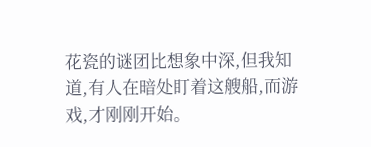花瓷的谜团比想象中深,但我知道,有人在暗处盯着这艘船,而游戏,才刚刚开始。